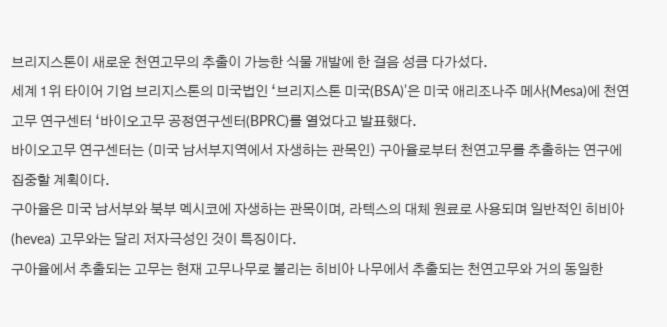브리지스톤이 새로운 천연고무의 추출이 가능한 식물 개발에 한 걸음 성큼 다가섰다.
세계 1위 타이어 기업 브리지스톤의 미국법인 ‘브리지스톤 미국(BSA)’은 미국 애리조나주 메사(Mesa)에 천연고무 연구센터 ‘바이오고무 공정연구센터(BPRC)를 열었다고 발표했다.
바이오고무 연구센터는 (미국 남서부지역에서 자생하는 관목인) 구아율로부터 천연고무를 추출하는 연구에 집중할 계획이다.
구아율은 미국 남서부와 북부 멕시코에 자생하는 관목이며, 라텍스의 대체 원료로 사용되며 일반적인 히비아(hevea) 고무와는 달리 저자극성인 것이 특징이다.
구아율에서 추출되는 고무는 현재 고무나무로 불리는 히비아 나무에서 추출되는 천연고무와 거의 동일한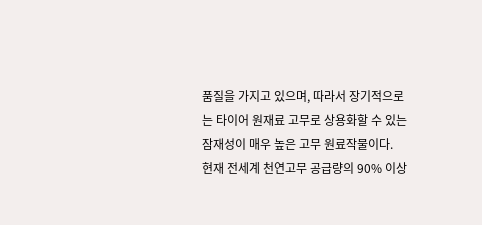품질을 가지고 있으며, 따라서 장기적으로는 타이어 원재료 고무로 상용화할 수 있는 잠재성이 매우 높은 고무 원료작물이다.
현재 전세계 천연고무 공급량의 90% 이상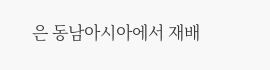은 동남아시아에서 재배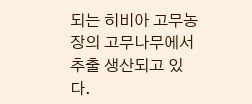되는 히비아 고무농장의 고무나무에서 추출 생산되고 있다.